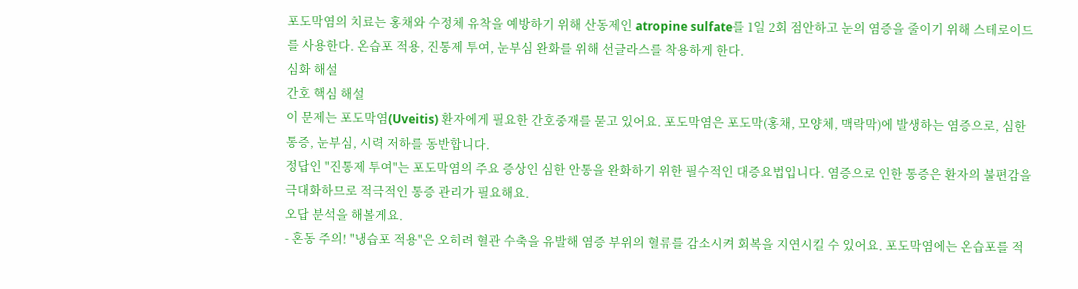포도막염의 치료는 홍채와 수정체 유착을 예방하기 위해 산동제인 atropine sulfate를 1일 2회 점안하고 눈의 염증을 줄이기 위해 스테로이드를 사용한다. 온습포 적용, 진통제 투여, 눈부심 완화를 위해 선글라스를 착용하게 한다.
심화 해설
간호 핵심 해설
이 문제는 포도막염(Uveitis) 환자에게 필요한 간호중재를 묻고 있어요. 포도막염은 포도막(홍채, 모양체, 맥락막)에 발생하는 염증으로, 심한 통증, 눈부심, 시력 저하를 동반합니다.
정답인 "진통제 투여"는 포도막염의 주요 증상인 심한 안통을 완화하기 위한 필수적인 대증요법입니다. 염증으로 인한 통증은 환자의 불편감을 극대화하므로 적극적인 통증 관리가 필요해요.
오답 분석을 해볼게요.
- 혼동 주의! "냉습포 적용"은 오히려 혈관 수축을 유발해 염증 부위의 혈류를 감소시켜 회복을 지연시킬 수 있어요. 포도막염에는 온습포를 적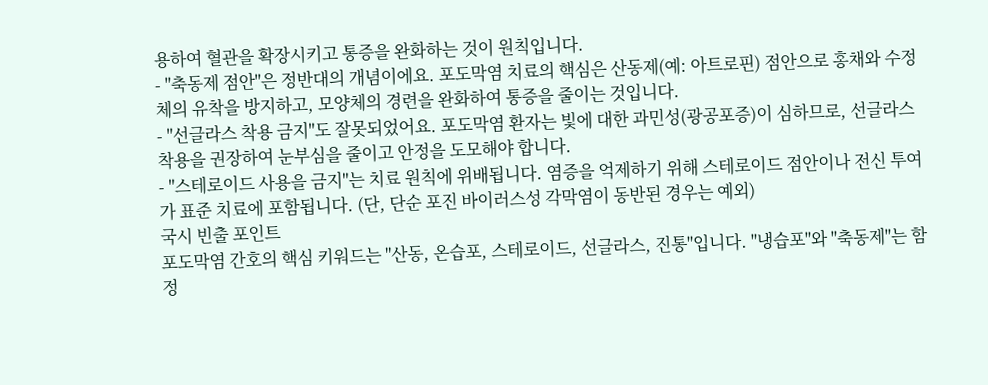용하여 혈관을 확장시키고 통증을 완화하는 것이 원칙입니다.
- "축동제 점안"은 정반대의 개념이에요. 포도막염 치료의 핵심은 산동제(예: 아트로핀) 점안으로 홍채와 수정체의 유착을 방지하고, 모양체의 경련을 완화하여 통증을 줄이는 것입니다.
- "선글라스 착용 금지"도 잘못되었어요. 포도막염 환자는 빛에 대한 과민성(광공포증)이 심하므로, 선글라스 착용을 권장하여 눈부심을 줄이고 안정을 도모해야 합니다.
- "스테로이드 사용을 금지"는 치료 원칙에 위배됩니다. 염증을 억제하기 위해 스테로이드 점안이나 전신 투여가 표준 치료에 포함됩니다. (단, 단순 포진 바이러스성 각막염이 동반된 경우는 예외)
국시 빈출 포인트
포도막염 간호의 핵심 키워드는 "산동, 온습포, 스테로이드, 선글라스, 진통"입니다. "냉습포"와 "축동제"는 함정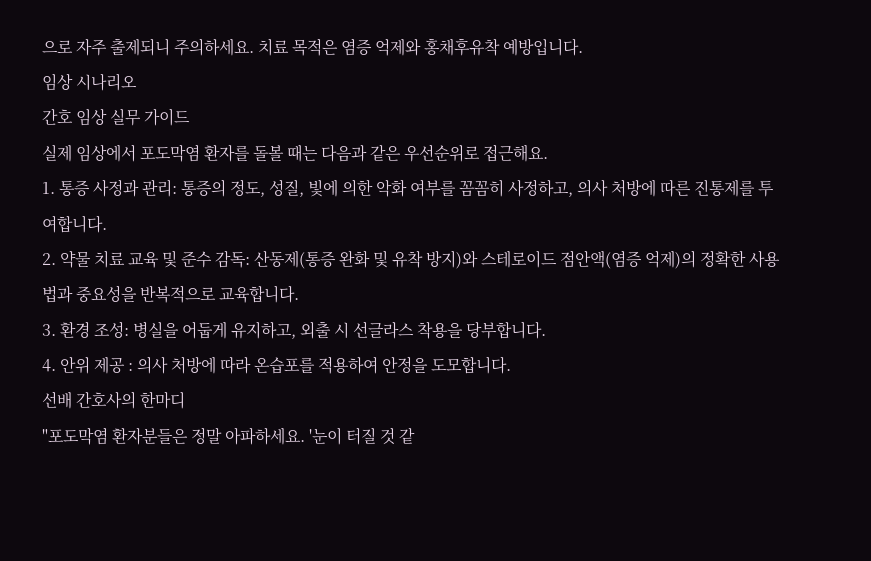으로 자주 출제되니 주의하세요. 치료 목적은 염증 억제와 홍채후유착 예방입니다.
임상 시나리오
간호 임상 실무 가이드
실제 임상에서 포도막염 환자를 돌볼 때는 다음과 같은 우선순위로 접근해요.
1. 통증 사정과 관리: 통증의 정도, 성질, 빛에 의한 악화 여부를 꼼꼼히 사정하고, 의사 처방에 따른 진통제를 투여합니다.
2. 약물 치료 교육 및 준수 감독: 산동제(통증 완화 및 유착 방지)와 스테로이드 점안액(염증 억제)의 정확한 사용법과 중요성을 반복적으로 교육합니다.
3. 환경 조성: 병실을 어둡게 유지하고, 외출 시 선글라스 착용을 당부합니다.
4. 안위 제공 : 의사 처방에 따라 온습포를 적용하여 안정을 도모합니다.
선배 간호사의 한마디
"포도막염 환자분들은 정말 아파하세요. '눈이 터질 것 같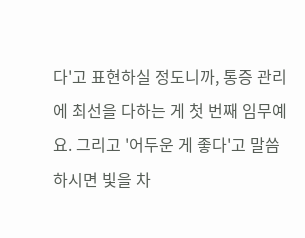다'고 표현하실 정도니까, 통증 관리에 최선을 다하는 게 첫 번째 임무예요. 그리고 '어두운 게 좋다'고 말씀하시면 빛을 차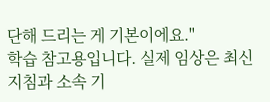단해 드리는 게 기본이에요."
학습 참고용입니다. 실제 임상은 최신 지침과 소속 기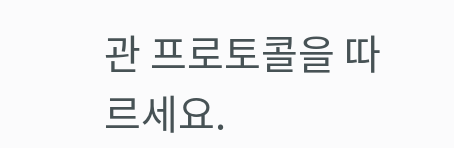관 프로토콜을 따르세요.